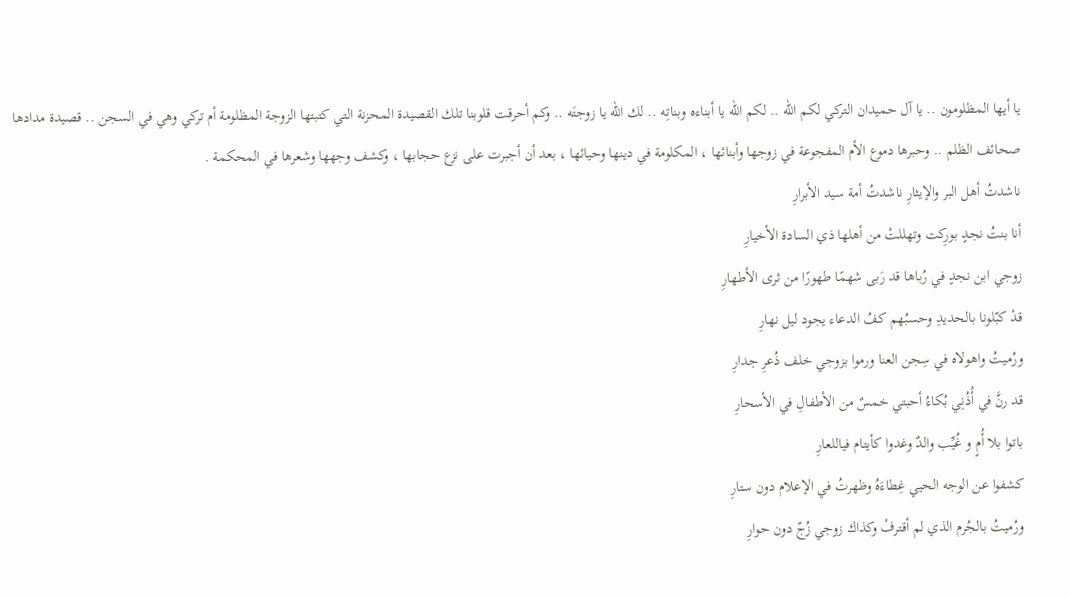يا أيها المظلومون .. يا آل حميدان التركي لكم الله .. لكم الله يا أبناءه وبناتِه .. لك الله يا زوجتَه .. وكم أحرقت قلوبنا تلك القصيدة المحزنة التي كتبتها الزوجة المظلومة أم تركي وهي في السجن .. قصيدة مدادها صحائف الظلم .. وحبرها دموع الأم المفجوعة في زوجها وأبنائها ، المكلومة في دينها وحيائها ، بعد أن أجبرت على نزع حجابها ، وكشف وجهها وشعرها في المحكمة .
ناشدتُ أهل البر والإيثارِ ناشدتُ أمة سيد الأبرارِ
أنا بنتُ نجدٍ بورِكت وتهللتْ من أهلها ذي السادة الأخيارِ
زوجي ابن نجدٍ في رُباها قد رَبى شهمًا طهورًا من ثرى الأطهارِ
قدْ كبّلونا بالحديدِ وحسبُهم كفُ الدعاء يجود ليل نهارِ
ورُميتُ واهولاه في سِجن العنا ورموا بزوجي خلف ذُعرِ جدارِ
قد رنَّ في أُذُنِي بُكاءُ أحبتي خمسٌ من الأطفالِ في الأسحارِ
باتوا بلا أُمٍ و غُيِّب والدٌ وغدوا كأيتام فياللعارِ
كشفوا عن الوجه الحيي غِطاءَهُ وظهرتُ في الإعلام دون ستارِ
ورُميتُ بالجُرم الذي لم أقترفْ وكذاك زوجي زُجّ دون حوارِ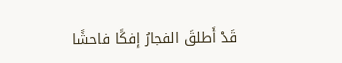قَدْ أَطلقَ الفجارُ إفكًا فاحشًا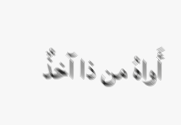أَواهُ من ذا آخذٌ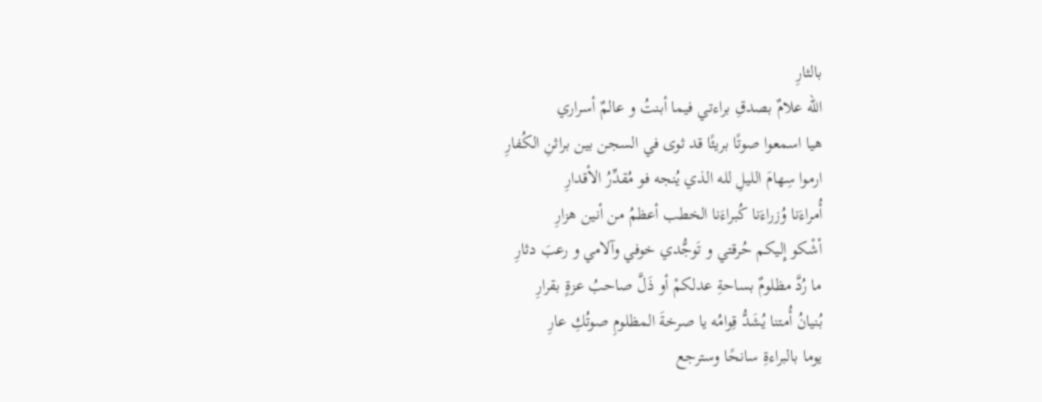بالثارِ
الله علامٌ بصدقِ براءتي فيما أبنتُ و عالمٌ أسراري
هيا اسمعوا صوتًا بريئًا قد ثوى في السجن بين براثنِ الكُفارِ
ارموا سِهامَ الليلِ لله الذي يُنجه فو مُقدِّرُ الأقدارِ
أُمراءَنا وُزراءَنا كُبراءَنا الخطب أعظمُ من أنين هزارِ
أشْكو إِليكم حُرقتي و تَوجُّدي خوفي وآلامي و رعبَ دثارِ
ما رُدَّ مظلومٌ بساحةِ عدلكمْ أو ذَلَّ صاحبُ عزةٍ بقرارِ
بُنيانُ أُمتنا يُشَدُّ قِوامُه يا صرخةَ المظلومِ صوتُكِ عارِ
يوما بالبراءةِ سانحًا وسترجع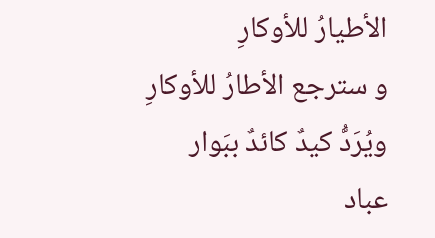الأطيارُ للأوكارِ
و سترجع الأطارُ للأوكارِ ويُرَدُّ كيدٌ كائدٌ ببَوار
عباد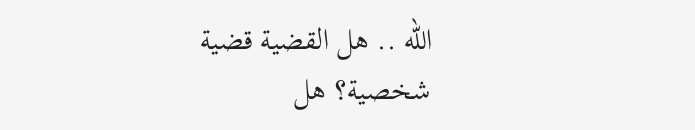الله .. هل القضية قضية شخصية؟ هل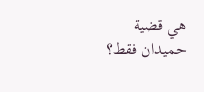هي قضية حميدان فقط؟